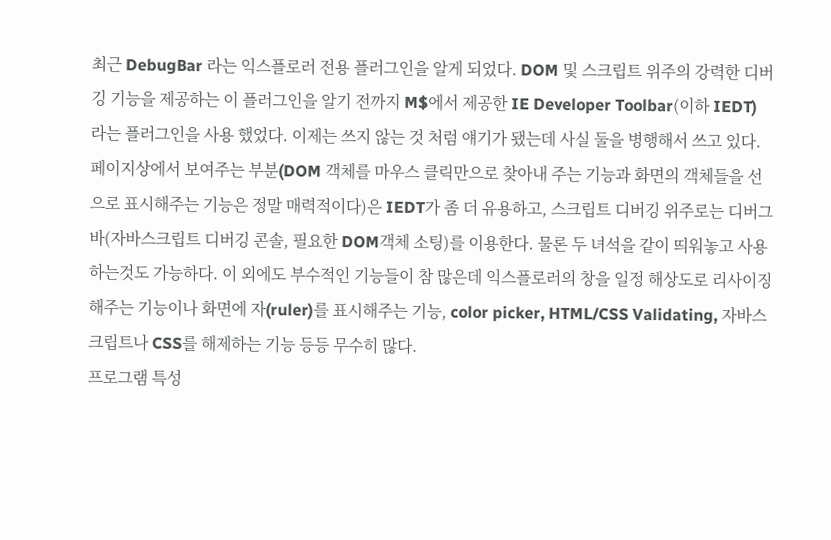최근 DebugBar 라는 익스플로러 전용 플러그인을 알게 되었다. DOM 및 스크립트 위주의 강력한 디버깅 기능을 제공하는 이 플러그인을 알기 전까지 M$에서 제공한 IE Developer Toolbar(이하 IEDT) 라는 플러그인을 사용 했었다. 이제는 쓰지 않는 것 처럼 얘기가 됐는데 사실 둘을 병행해서 쓰고 있다. 페이지상에서 보여주는 부분(DOM 객체를 마우스 클릭만으로 찾아내 주는 기능과 화면의 객체들을 선으로 표시해주는 기능은 정말 매력적이다)은 IEDT가 좀 더 유용하고, 스크립트 디버깅 위주로는 디버그바(자바스크립트 디버깅 콘솔, 필요한 DOM객체 소팅)를 이용한다. 물론 두 녀석을 같이 띄워놓고 사용하는것도 가능하다. 이 외에도 부수적인 기능들이 참 많은데 익스플로러의 창을 일정 해상도로 리사이징 해주는 기능이나 화면에 자(ruler)를 표시해주는 기능, color picker, HTML/CSS Validating, 자바스크립트나 CSS를 해제하는 기능 등등 무수히 많다.
프로그램 특성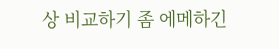상 비교하기 좀 에메하긴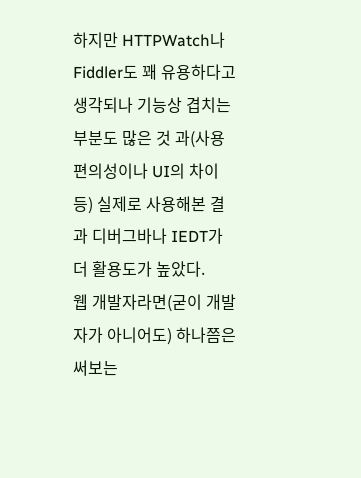하지만 HTTPWatch나 Fiddler도 꽤 유용하다고 생각되나 기능상 겹치는 부분도 많은 것 과(사용 편의성이나 UI의 차이 등) 실제로 사용해본 결과 디버그바나 IEDT가 더 활용도가 높았다.
웹 개발자라면(굳이 개발자가 아니어도) 하나쯤은 써보는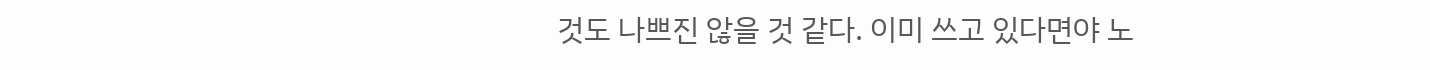것도 나쁘진 않을 것 같다. 이미 쓰고 있다면야 노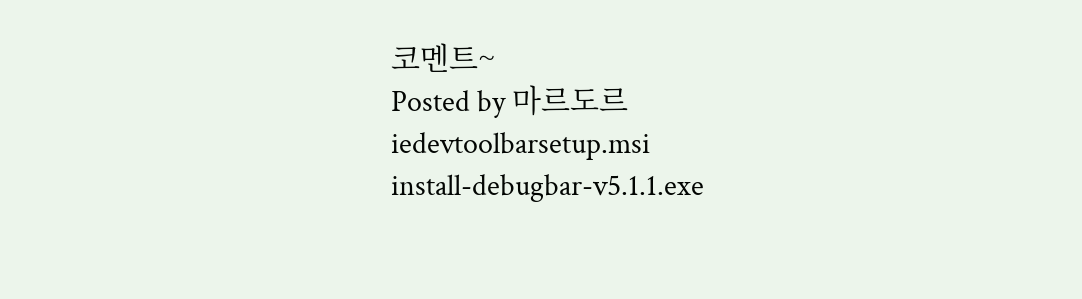코멘트~
Posted by 마르도르
iedevtoolbarsetup.msi
install-debugbar-v5.1.1.exe